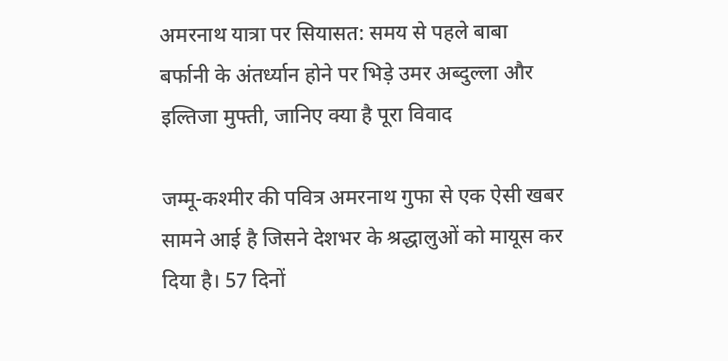अमरनाथ यात्रा पर सियासत: समय से पहले बाबा बर्फानी के अंतर्ध्यान होने पर भिड़े उमर अब्दुल्ला और इल्तिजा मुफ्ती, जानिए क्या है पूरा विवाद

जम्मू-कश्मीर की पवित्र अमरनाथ गुफा से एक ऐसी खबर सामने आई है जिसने देशभर के श्रद्धालुओं को मायूस कर दिया है। 57 दिनों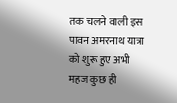तक चलने वाली इस पावन अमरनाथ यात्रा को शुरू हुए अभी महज कुछ ही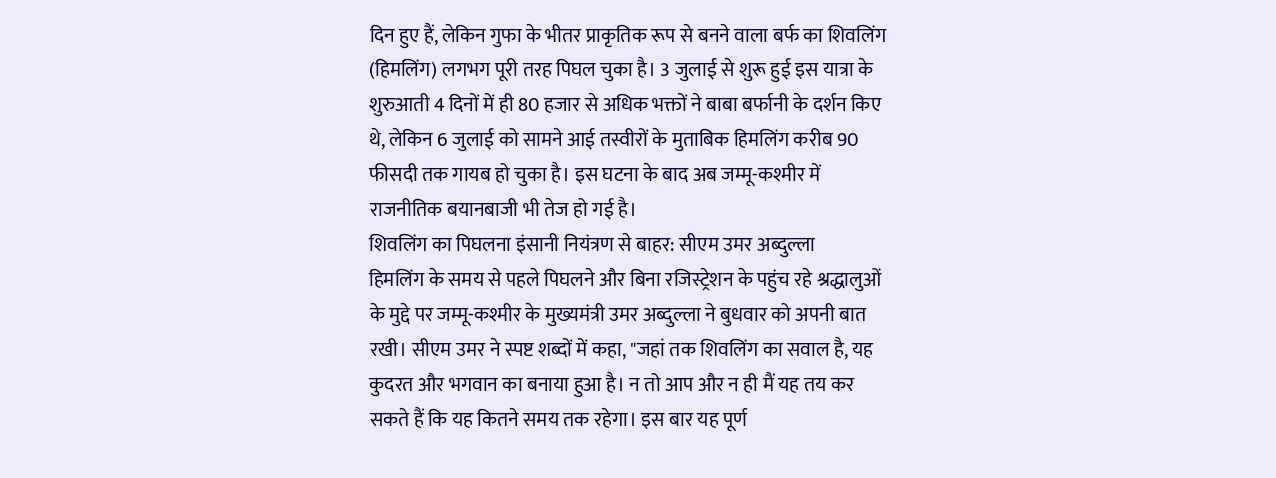दिन हुए हैं, लेकिन गुफा के भीतर प्राकृतिक रूप से बनने वाला बर्फ का शिवलिंग (हिमलिंग) लगभग पूरी तरह पिघल चुका है। 3 जुलाई से शुरू हुई इस यात्रा के शुरुआती 4 दिनों में ही 80 हजार से अधिक भक्तों ने बाबा बर्फानी के दर्शन किए थे, लेकिन 6 जुलाई को सामने आई तस्वीरों के मुताबिक हिमलिंग करीब 90 फीसदी तक गायब हो चुका है। इस घटना के बाद अब जम्मू-कश्मीर में राजनीतिक बयानबाजी भी तेज हो गई है।
शिवलिंग का पिघलना इंसानी नियंत्रण से बाहर: सीएम उमर अब्दुल्ला
हिमलिंग के समय से पहले पिघलने और बिना रजिस्ट्रेशन के पहुंच रहे श्रद्धालुओं के मुद्दे पर जम्मू-कश्मीर के मुख्यमंत्री उमर अब्दुल्ला ने बुधवार को अपनी बात रखी। सीएम उमर ने स्पष्ट शब्दों में कहा, "जहां तक शिवलिंग का सवाल है, यह कुदरत और भगवान का बनाया हुआ है। न तो आप और न ही मैं यह तय कर सकते हैं कि यह कितने समय तक रहेगा। इस बार यह पूर्ण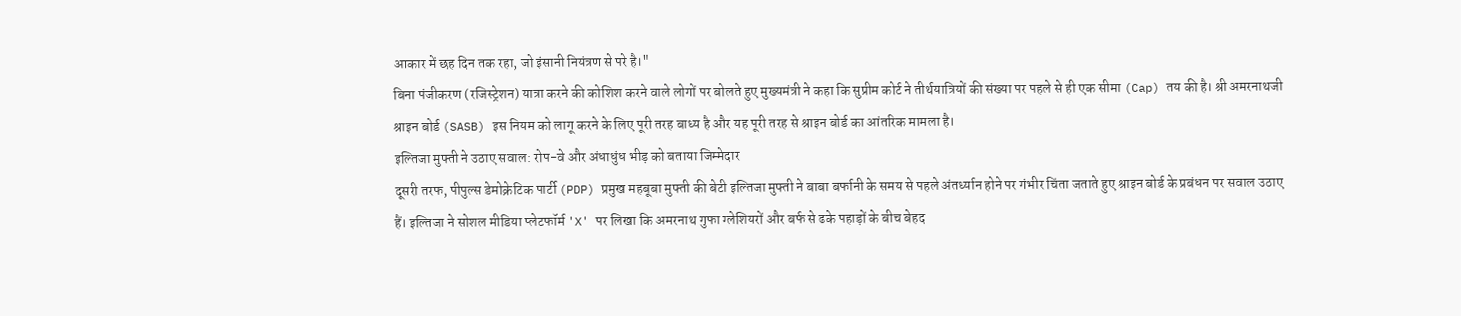आकार में छह दिन तक रहा, जो इंसानी नियंत्रण से परे है।"
बिना पंजीकरण (रजिस्ट्रेशन) यात्रा करने की कोशिश करने वाले लोगों पर बोलते हुए मुख्यमंत्री ने कहा कि सुप्रीम कोर्ट ने तीर्थयात्रियों की संख्या पर पहले से ही एक सीमा (Cap) तय की है। श्री अमरनाथजी श्राइन बोर्ड (SASB) इस नियम को लागू करने के लिए पूरी तरह बाध्य है और यह पूरी तरह से श्राइन बोर्ड का आंतरिक मामला है।
इल्तिजा मुफ्ती ने उठाए सवाल: रोप-वे और अंधाधुंध भीड़ को बताया जिम्मेदार
दूसरी तरफ, पीपुल्स डेमोक्रेटिक पार्टी (PDP) प्रमुख महबूबा मुफ्ती की बेटी इल्तिजा मुफ्ती ने बाबा बर्फानी के समय से पहले अंतर्ध्यान होने पर गंभीर चिंता जताते हुए श्राइन बोर्ड के प्रबंधन पर सवाल उठाए हैं। इल्तिजा ने सोशल मीडिया प्लेटफॉर्म 'X' पर लिखा कि अमरनाथ गुफा ग्लेशियरों और बर्फ से ढके पहाड़ों के बीच बेहद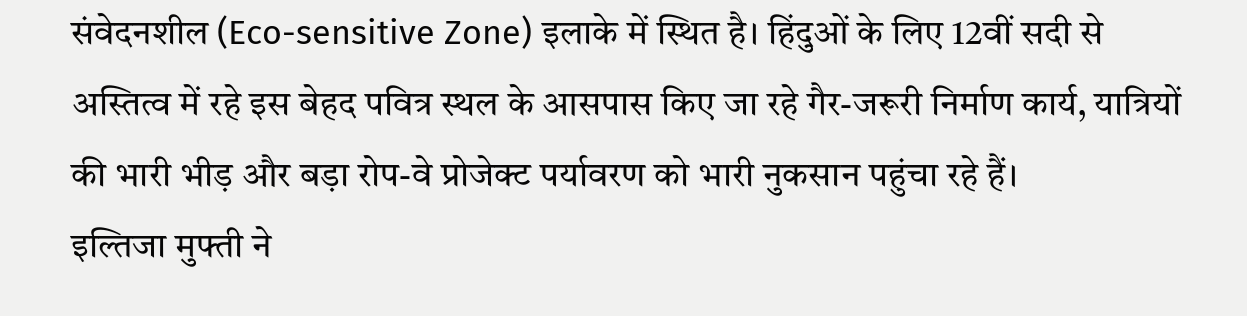संवेदनशील (Eco-sensitive Zone) इलाके में स्थित है। हिंदुओं के लिए 12वीं सदी से अस्तित्व में रहे इस बेहद पवित्र स्थल के आसपास किए जा रहे गैर-जरूरी निर्माण कार्य, यात्रियों की भारी भीड़ और बड़ा रोप-वे प्रोजेक्ट पर्यावरण को भारी नुकसान पहुंचा रहे हैं।
इल्तिजा मुफ्ती ने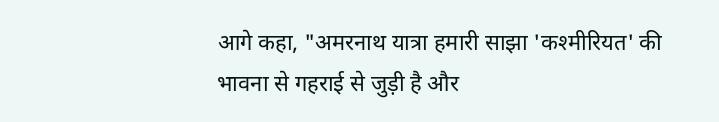आगे कहा, "अमरनाथ यात्रा हमारी साझा 'कश्मीरियत' की भावना से गहराई से जुड़ी है और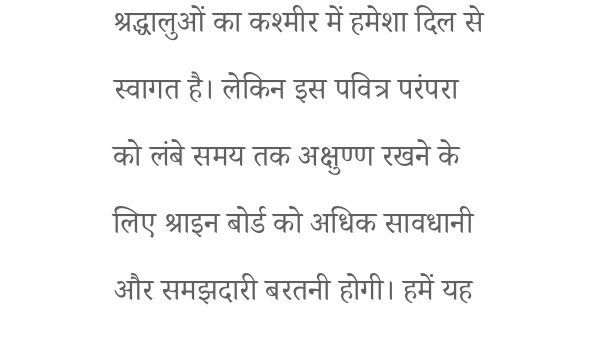श्रद्धालुओं का कश्मीर में हमेशा दिल से स्वागत है। लेकिन इस पवित्र परंपरा को लंबे समय तक अक्षुण्ण रखने के लिए श्राइन बोर्ड को अधिक सावधानी और समझदारी बरतनी होगी। हमें यह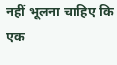नहीं भूलना चाहिए कि एक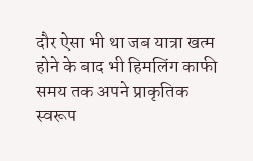दौर ऐसा भी था जब यात्रा खत्म होने के बाद भी हिमलिंग काफी समय तक अपने प्राकृतिक स्वरूप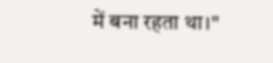में बना रहता था।"